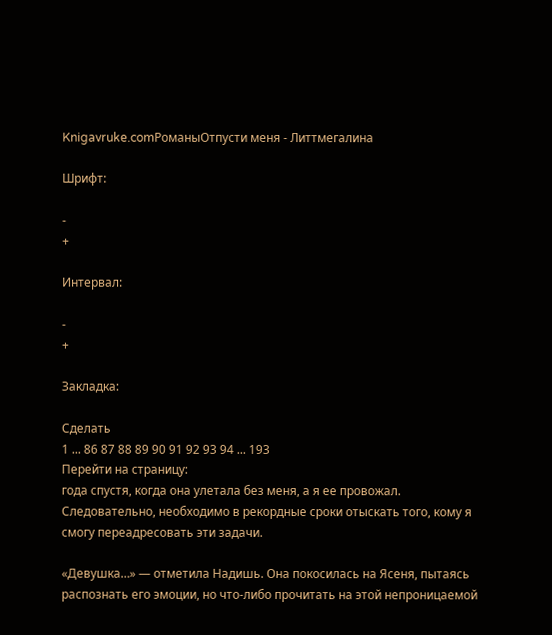Knigavruke.comРоманыОтпусти меня - Литтмегалина

Шрифт:

-
+

Интервал:

-
+

Закладка:

Сделать
1 ... 86 87 88 89 90 91 92 93 94 ... 193
Перейти на страницу:
года спустя, когда она улетала без меня, а я ее провожал. Следовательно, необходимо в рекордные сроки отыскать того, кому я смогу переадресовать эти задачи.

«Девушка…» — отметила Надишь. Она покосилась на Ясеня, пытаясь распознать его эмоции, но что-либо прочитать на этой непроницаемой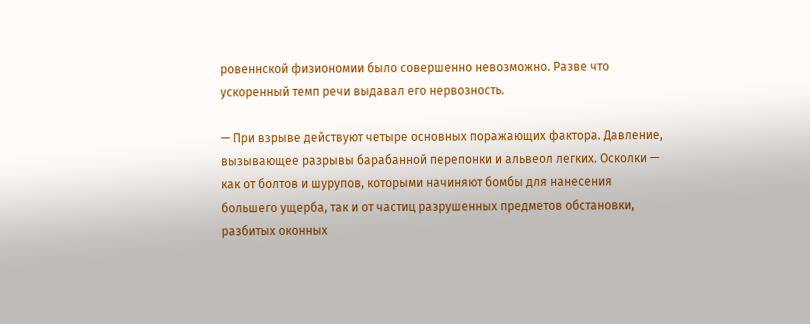ровеннской физиономии было совершенно невозможно. Разве что ускоренный темп речи выдавал его нервозность.

— При взрыве действуют четыре основных поражающих фактора. Давление, вызывающее разрывы барабанной перепонки и альвеол легких. Осколки — как от болтов и шурупов, которыми начиняют бомбы для нанесения большего ущерба, так и от частиц разрушенных предметов обстановки, разбитых оконных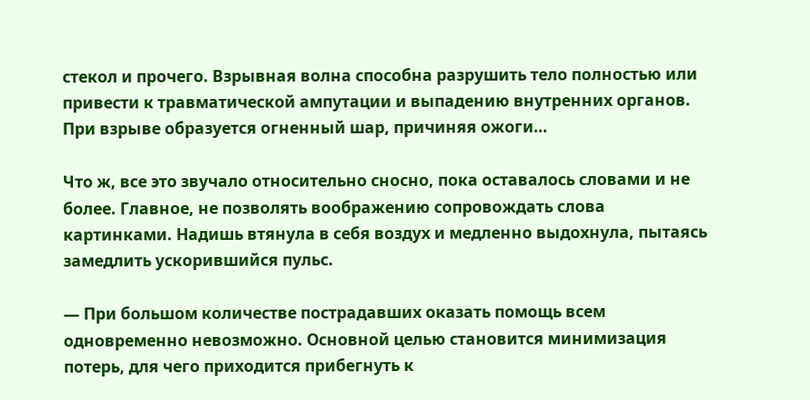стекол и прочего. Взрывная волна способна разрушить тело полностью или привести к травматической ампутации и выпадению внутренних органов. При взрыве образуется огненный шар, причиняя ожоги…

Что ж, все это звучало относительно сносно, пока оставалось словами и не более. Главное, не позволять воображению сопровождать слова картинками. Надишь втянула в себя воздух и медленно выдохнула, пытаясь замедлить ускорившийся пульс.

— При большом количестве пострадавших оказать помощь всем одновременно невозможно. Основной целью становится минимизация потерь, для чего приходится прибегнуть к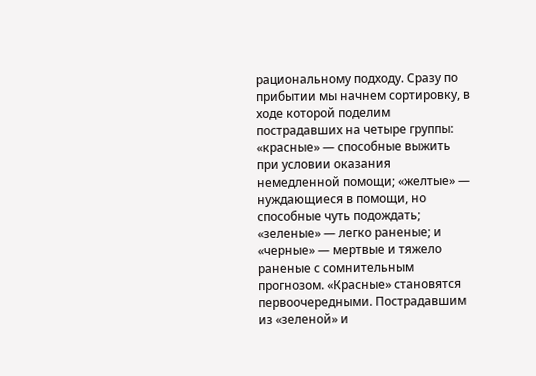рациональному подходу. Сразу по прибытии мы начнем сортировку, в ходе которой поделим пострадавших на четыре группы: «красные» — способные выжить при условии оказания немедленной помощи; «желтые» — нуждающиеся в помощи, но способные чуть подождать; «зеленые» — легко раненые; и «черные» — мертвые и тяжело раненые с сомнительным прогнозом. «Красные» становятся первоочередными. Пострадавшим из «зеленой» и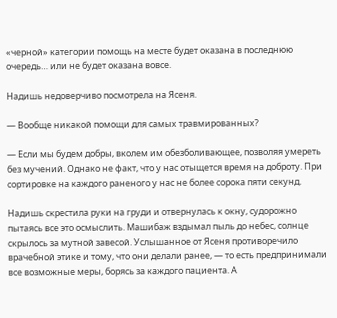«черной» категории помощь на месте будет оказана в последнюю очередь… или не будет оказана вовсе.

Надишь недоверчиво посмотрела на Ясеня.

— Вообще никакой помощи для самых травмированных?

— Если мы будем добры, вколем им обезболивающее, позволяя умереть без мучений. Однако не факт, что у нас отыщется время на доброту. При сортировке на каждого раненого у нас не более сорока пяти секунд.

Надишь скрестила руки на груди и отвернулась к окну, судорожно пытаясь все это осмыслить. Машибаж вздымал пыль до небес, солнце скрылось за мутной завесой. Услышанное от Ясеня противоречило врачебной этике и тому, что они делали ранее, — то есть предпринимали все возможные меры, борясь за каждого пациента. А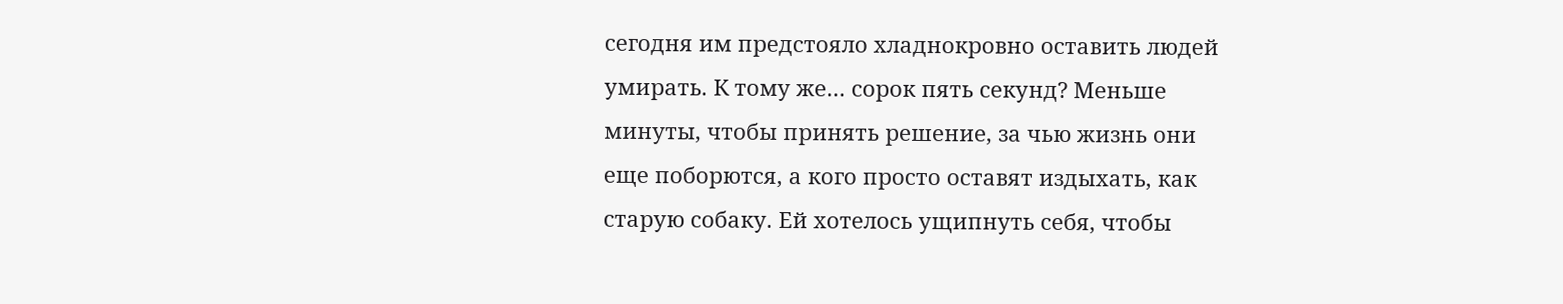сегодня им предстояло хладнокровно оставить людей умирать. К тому же… сорок пять секунд? Меньше минуты, чтобы принять решение, за чью жизнь они еще поборются, а кого просто оставят издыхать, как старую собаку. Ей хотелось ущипнуть себя, чтобы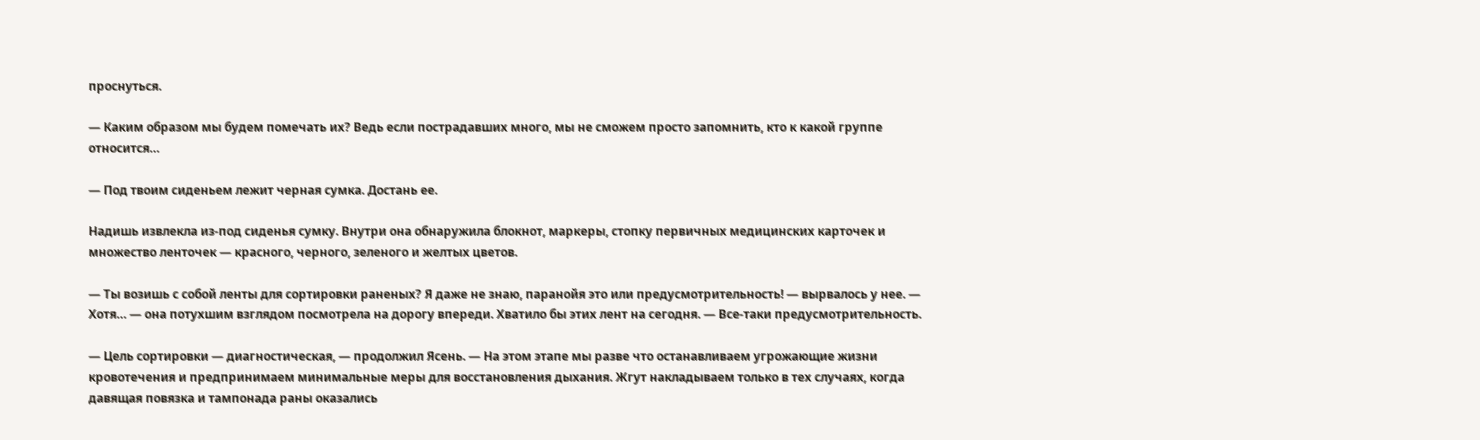проснуться.

— Каким образом мы будем помечать их? Ведь если пострадавших много, мы не сможем просто запомнить, кто к какой группе относится…

— Под твоим сиденьем лежит черная сумка. Достань ее.

Надишь извлекла из-под сиденья сумку. Внутри она обнаружила блокнот, маркеры, стопку первичных медицинских карточек и множество ленточек — красного, черного, зеленого и желтых цветов.

— Ты возишь с собой ленты для сортировки раненых? Я даже не знаю, паранойя это или предусмотрительность! — вырвалось у нее. — Хотя… — она потухшим взглядом посмотрела на дорогу впереди. Хватило бы этих лент на сегодня. — Все-таки предусмотрительность.

— Цель сортировки — диагностическая, — продолжил Ясень. — На этом этапе мы разве что останавливаем угрожающие жизни кровотечения и предпринимаем минимальные меры для восстановления дыхания. Жгут накладываем только в тех случаях, когда давящая повязка и тампонада раны оказались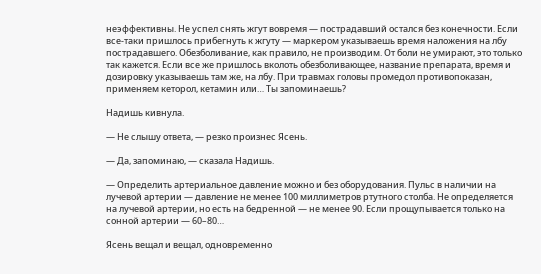неэффективны. Не успел снять жгут вовремя — пострадавший остался без конечности. Если все-таки пришлось прибегнуть к жгуту — маркером указываешь время наложения на лбу пострадавшего. Обезболивание, как правило, не производим. От боли не умирают, это только так кажется. Если все же пришлось вколоть обезболивающее, название препарата, время и дозировку указываешь там же, на лбу. При травмах головы промедол противопоказан, применяем кеторол, кетамин или… Ты запоминаешь?

Надишь кивнула.

— Не слышу ответа, — резко произнес Ясень.

— Да, запоминаю, — сказала Надишь.

— Определить артериальное давление можно и без оборудования. Пульс в наличии на лучевой артерии — давление не менее 100 миллиметров ртутного столба. Не определяется на лучевой артерии, но есть на бедренной — не менее 90. Если прощупывается только на сонной артерии — 60–80…

Ясень вещал и вещал, одновременно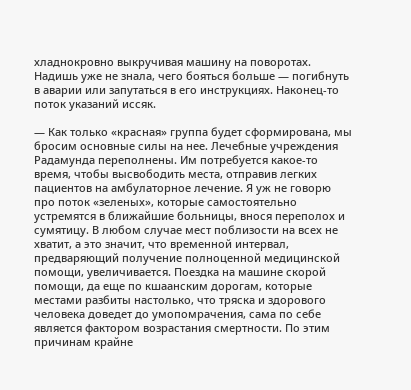хладнокровно выкручивая машину на поворотах. Надишь уже не знала, чего бояться больше — погибнуть в аварии или запутаться в его инструкциях. Наконец-то поток указаний иссяк.

— Как только «красная» группа будет сформирована, мы бросим основные силы на нее. Лечебные учреждения Радамунда переполнены. Им потребуется какое-то время, чтобы высвободить места, отправив легких пациентов на амбулаторное лечение. Я уж не говорю про поток «зеленых», которые самостоятельно устремятся в ближайшие больницы, внося переполох и сумятицу. В любом случае мест поблизости на всех не хватит, а это значит, что временной интервал, предваряющий получение полноценной медицинской помощи, увеличивается. Поездка на машине скорой помощи, да еще по кшаанским дорогам, которые местами разбиты настолько, что тряска и здорового человека доведет до умопомрачения, сама по себе является фактором возрастания смертности. По этим причинам крайне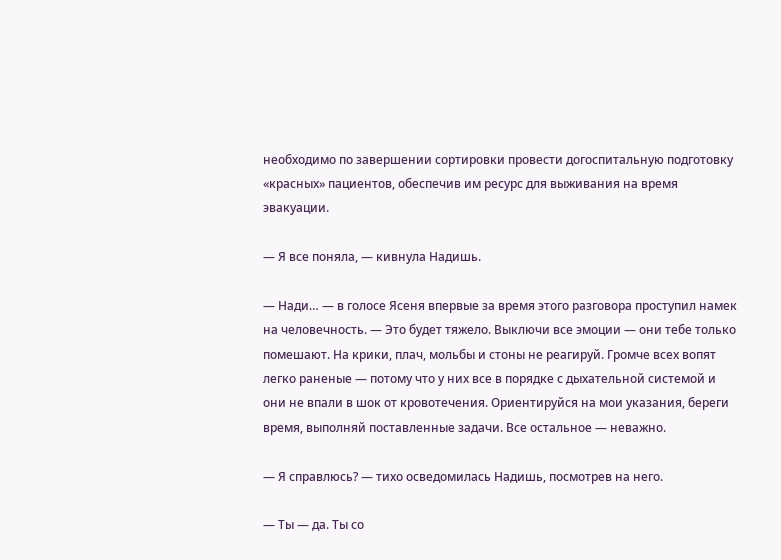необходимо по завершении сортировки провести догоспитальную подготовку «красных» пациентов, обеспечив им ресурс для выживания на время эвакуации.

— Я все поняла, — кивнула Надишь.

— Нади… — в голосе Ясеня впервые за время этого разговора проступил намек на человечность. — Это будет тяжело. Выключи все эмоции — они тебе только помешают. На крики, плач, мольбы и стоны не реагируй. Громче всех вопят легко раненые — потому что у них все в порядке с дыхательной системой и они не впали в шок от кровотечения. Ориентируйся на мои указания, береги время, выполняй поставленные задачи. Все остальное — неважно.

— Я справлюсь? — тихо осведомилась Надишь, посмотрев на него.

— Ты — да. Ты со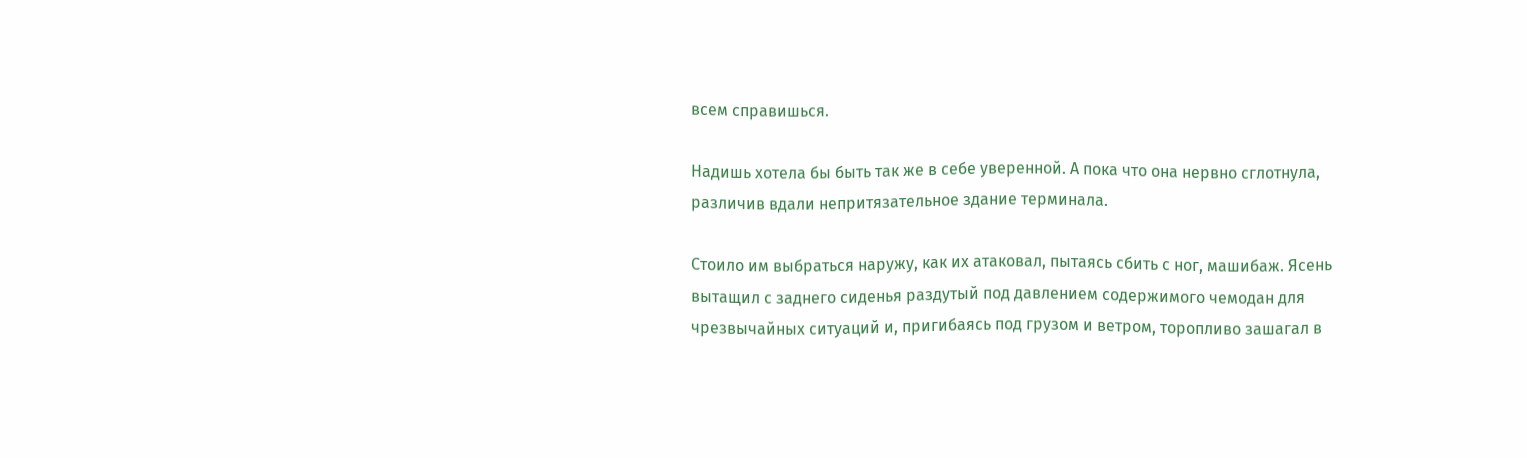всем справишься.

Надишь хотела бы быть так же в себе уверенной. А пока что она нервно сглотнула, различив вдали непритязательное здание терминала.

Стоило им выбраться наружу, как их атаковал, пытаясь сбить с ног, машибаж. Ясень вытащил с заднего сиденья раздутый под давлением содержимого чемодан для чрезвычайных ситуаций и, пригибаясь под грузом и ветром, торопливо зашагал в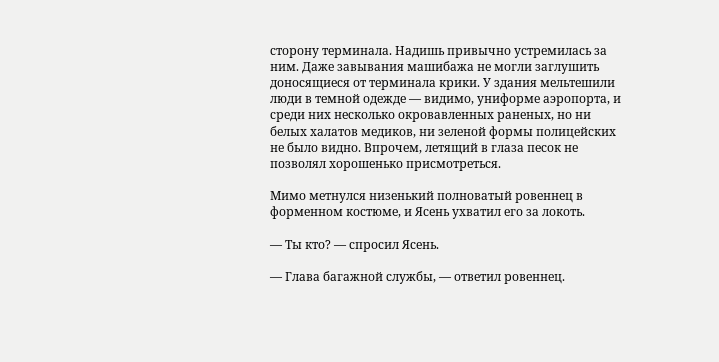сторону терминала. Надишь привычно устремилась за ним. Даже завывания машибажа не могли заглушить доносящиеся от терминала крики. У здания мельтешили люди в темной одежде — видимо, униформе аэропорта, и среди них несколько окровавленных раненых, но ни белых халатов медиков, ни зеленой формы полицейских не было видно. Впрочем, летящий в глаза песок не позволял хорошенько присмотреться.

Мимо метнулся низенький полноватый ровеннец в форменном костюме, и Ясень ухватил его за локоть.

— Ты кто? — спросил Ясень.

— Глава багажной службы, — ответил ровеннец.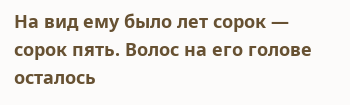На вид ему было лет сорок — сорок пять. Волос на его голове осталось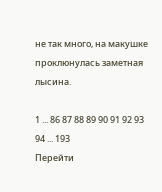не так много, на макушке проклюнулась заметная лысина.

1 ... 86 87 88 89 90 91 92 93 94 ... 193
Перейти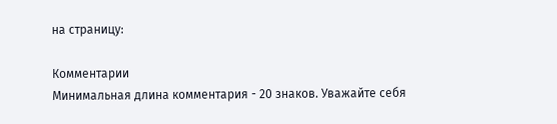на страницу:

Комментарии
Минимальная длина комментария - 20 знаков. Уважайте себя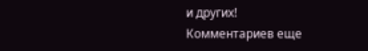и других!
Комментариев еще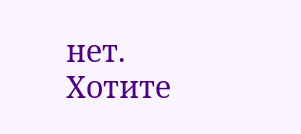нет. Хотите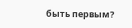быть первым?